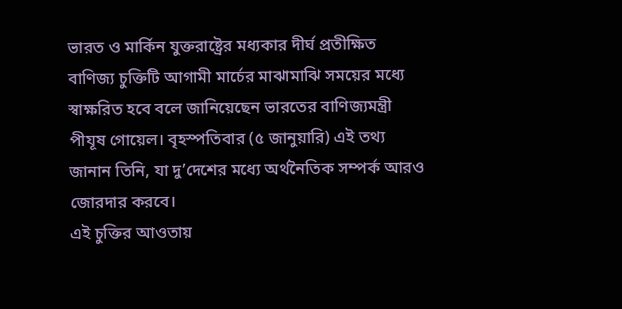ভারত ও মার্কিন যুক্তরাষ্ট্রের মধ্যকার দীর্ঘ প্রতীক্ষিত বাণিজ্য চুক্তিটি আগামী মার্চের মাঝামাঝি সময়ের মধ্যে স্বাক্ষরিত হবে বলে জানিয়েছেন ভারতের বাণিজ্যমন্ত্রী পীযূষ গোয়েল। বৃহস্পতিবার (৫ জানুয়ারি) এই তথ্য জানান তিনি, যা দু’দেশের মধ্যে অর্থনৈতিক সম্পর্ক আরও জোরদার করবে।
এই চুক্তির আওতায়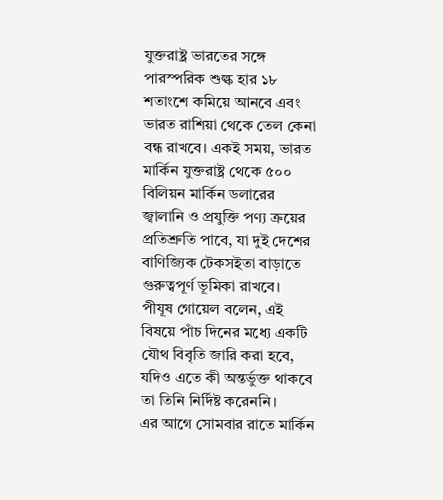যুক্তরাষ্ট্র ভারতের সঙ্গে পারস্পরিক শুল্ক হার ১৮ শতাংশে কমিয়ে আনবে এবং ভারত রাশিয়া থেকে তেল কেনা বন্ধ রাখবে। একই সময়, ভারত মার্কিন যুক্তরাষ্ট্র থেকে ৫০০ বিলিয়ন মার্কিন ডলারের জ্বালানি ও প্রযুক্তি পণ্য ক্রয়ের প্রতিশ্রুতি পাবে, যা দুই দেশের বাণিজ্যিক টেকসইতা বাড়াতে গুরুত্বপূর্ণ ভূমিকা রাখবে।
পীযূষ গোয়েল বলেন, এই বিষয়ে পাঁচ দিনের মধ্যে একটি যৌথ বিবৃতি জারি করা হবে, যদিও এতে কী অন্তর্ভুক্ত থাকবে তা তিনি নির্দিষ্ট করেননি।
এর আগে সোমবার রাতে মার্কিন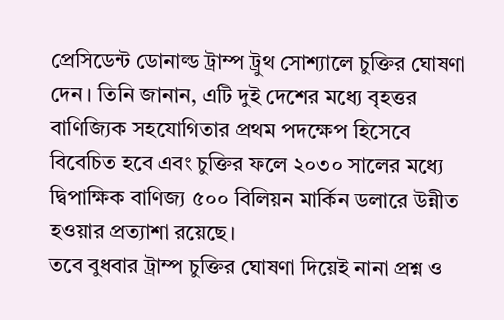প্রেসিডেন্ট ডোনাল্ড ট্রাম্প ট্রুথ সোশ্যালে চুক্তির ঘোষণা দেন। তিনি জানান, এটি দুই দেশের মধ্যে বৃহত্তর বাণিজ্যিক সহযোগিতার প্রথম পদক্ষেপ হিসেবে বিবেচিত হবে এবং চুক্তির ফলে ২০৩০ সালের মধ্যে দ্বিপাক্ষিক বাণিজ্য ৫০০ বিলিয়ন মার্কিন ডলারে উন্নীত হওয়ার প্রত্যাশা রয়েছে।
তবে বুধবার ট্রাম্প চুক্তির ঘোষণা দিয়েই নানা প্রশ্ন ও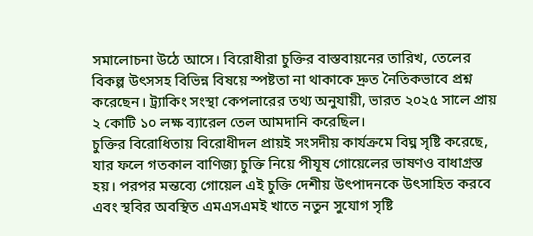সমালোচনা উঠে আসে। বিরোধীরা চুক্তির বাস্তবায়নের তারিখ, তেলের বিকল্প উৎসসহ বিভিন্ন বিষয়ে স্পষ্টতা না থাকাকে দ্রুত নৈতিকভাবে প্রশ্ন করেছেন। ট্র্যাকিং সংস্থা কেপলারের তথ্য অনুযায়ী, ভারত ২০২৫ সালে প্রায় ২ কোটি ১০ লক্ষ ব্যারেল তেল আমদানি করেছিল।
চুক্তির বিরোধিতায় বিরোধীদল প্রায়ই সংসদীয় কার্যক্রমে বিঘ্ন সৃষ্টি করেছে, যার ফলে গতকাল বাণিজ্য চুক্তি নিয়ে পীযূষ গোয়েলের ভাষণও বাধাগ্রস্ত হয়। পরপর মন্তব্যে গোয়েল এই চুক্তি দেশীয় উৎপাদনকে উৎসাহিত করবে এবং স্থবির অবস্থিত এমএসএমই খাতে নতুন সুযোগ সৃষ্টি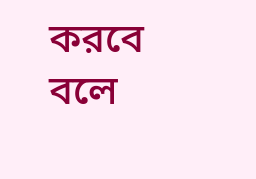করবে বলে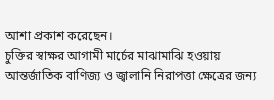আশা প্রকাশ করেছেন।
চুক্তির স্বাক্ষর আগামী মার্চের মাঝামাঝি হওয়ায় আন্তর্জাতিক বাণিজ্য ও জ্বালানি নিরাপত্তা ক্ষেত্রের জন্য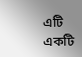এটি একটি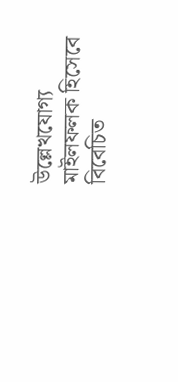উল্লেখযোগ্য মাইলফলক হিসেবে বিবেচিত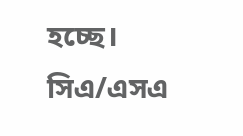হচ্ছে।
সিএ/এসএ